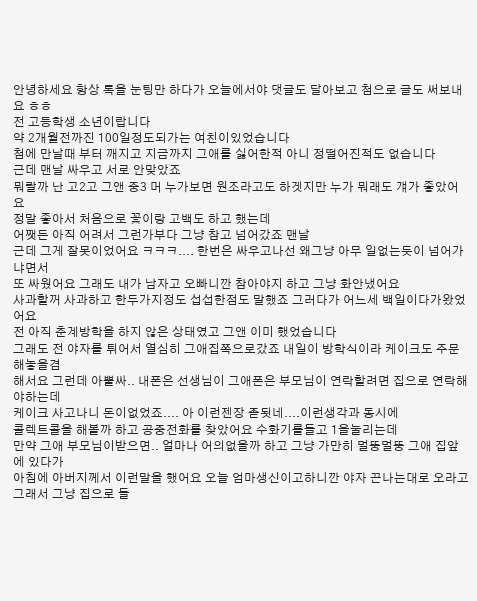안녕하세요 항상 톡을 눈팅만 하다가 오늘에서야 댓글도 달아보고 첨으로 글도 써보내요 ㅎㅎ
전 고등학생 소년이랍니다
약 2개월전까진 100일정도되가는 여친이있었습니다
첨에 만날때 부터 깨지고 지금까지 그애를 싫어한적 아니 정떨어진적도 없습니다
근데 맨날 싸우고 서로 안맞았죠
뭐랄까 난 고2고 그앤 중3 머 누가보면 원조라고도 하겟지만 누가 뭐래도 걔가 좋았어요
정말 좋아서 처음으로 꽃이랑 고백도 하고 했는데
어쨋든 아직 어려서 그런가부다 그냥 참고 넘어갔죠 맨날
근데 그게 잘못이었어요 ㅋㅋㅋ.... 한번은 싸우고나선 왜그냥 아무 일없는듯이 넘어가냐면서
또 싸웠어요 그래도 내가 남자고 오빠니깐 참아야지 하고 그냥 화안냈어요
사과할꺼 사과하고 한두가지정도 섭섭한점도 말했죠 그러다가 어느세 백일이다가왔었어요
전 아직 춘계방학을 하지 않은 상태였고 그앤 이미 했었습니다
그래도 전 야자를 튀어서 열심히 그애집쪽으로갔죠 내일이 방학식이라 케이크도 주문 해놓을겸
해서요 그런데 아뿔싸.. 내폰은 선생님이 그애폰은 부모님이 연락할려면 집으로 연락해야하는데
케이크 사고나니 돈이없었죠.... 아 이런젠장 졷됫네....이런생각과 동시에
콜렉트콜을 해볼까 하고 공중전화를 찾았어요 수화기를들고 1을눌리는데
만약 그애 부모님이받으면.. 얼마나 어의없을까 하고 그냥 가만히 멀뚱멀뚱 그애 집앞에 있다가
아침에 아버지께서 이런말을 했어요 오늘 엄마생신이고하니깐 야자 끈나는대로 오라고
그래서 그냥 집으로 들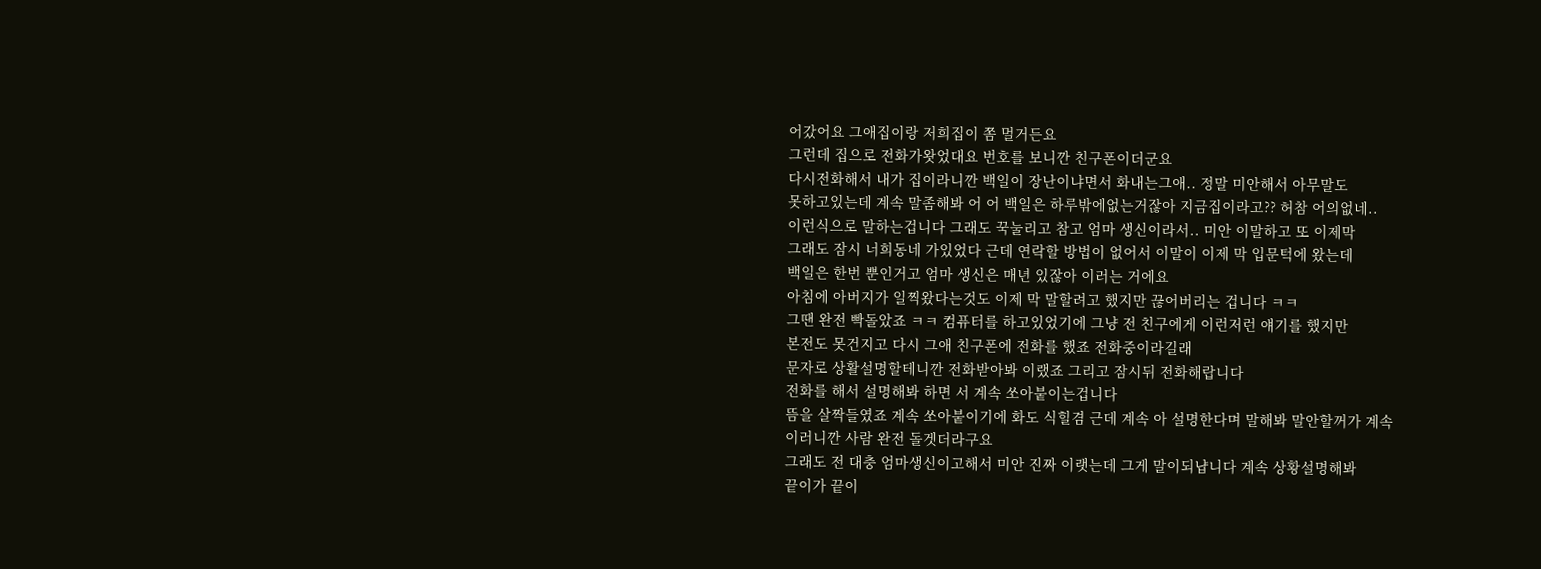어갔어요 그애집이랑 저희집이 쫌 멀거든요
그런데 집으로 전화가왓었대요 번호를 보니깐 친구폰이더군요
다시전화해서 내가 집이라니깐 백일이 장난이냐면서 화내는그애.. 정말 미안해서 아무말도
못하고있는데 계속 말좀해봐 어 어 백일은 하루밖에없는거잖아 지금집이라고?? 허참 어의없네..
이런식으로 말하는겁니다 그래도 꾹눌리고 참고 엄마 생신이라서.. 미안 이말하고 또 이제막
그래도 잠시 너희동네 가있었다 근데 연락할 방법이 없어서 이말이 이제 막 입문턱에 왔는데
백일은 한번 뿐인거고 엄마 생신은 매년 있잖아 이러는 거에요
아침에 아버지가 일찍왔다는것도 이제 막 말할려고 했지만 끊어버리는 겁니다 ㅋㅋ
그땐 완전 빡돌았죠 ㅋㅋ 컴퓨터를 하고있었기에 그냥 전 친구에게 이런저런 얘기를 했지만
본전도 못건지고 다시 그애 친구폰에 전화를 했죠 전화중이라길래
문자로 상활설명할테니깐 전화받아봐 이랬죠 그리고 잠시뒤 전화해랍니다
전화를 해서 설명해봐 하면 서 계속 쏘아붙이는겁니다
뜸을 살짝들였죠 계속 쏘아붙이기에 화도 식힐겸 근데 계속 아 설명한다며 말해봐 말안할꺼가 계속
이러니깐 사람 완전 돌겟더라구요
그래도 전 대충 엄마생신이고해서 미안 진짜 이랫는데 그게 말이되냡니다 계속 상황설명해봐
끝이가 끝이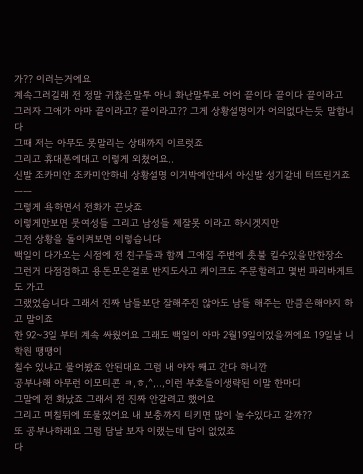가?? 이러는거에요
계속그러길래 전 정말 귀찮은말투 아니 화난말투로 어어 끝이다 끝이다 끝이라고
그러자 그애가 아마 끝이라고? 끝이라고?? 그게 상황설명이가 어의없다는듯 말합니다
그때 저는 아무도 못말리는 상태까지 이르럿죠
그리고 휴대폰에대고 이렇게 외쳤어요..
신발 조카미안 조카미안하네 상황설명 이거박에안대서 아신발 성기같네 터뜨린거죠 ㅡㅡ
그렇게 욕하면서 전화가 끈낫죠
이렇게만보면 뭇여성들 그리고 남성들 제잘못 이라고 하시겟지만
그전 상황을 돌이켜보면 이렇습니다
백일이 다가오는 시점에 전 친구들과 함께 그애집 주변에 촛불 킬수있을만한장소
그런거 다점검하고 용돈모은걸로 반지도사고 케이크도 주문할려고 몇번 파리바게트도 가고
그랬었습니다 그래서 진짜 남들보단 잘해주진 않아도 남들 해주는 만큼은해야지 하고 말이죠
한 92~3일 부터 계속 싸웠어요 그래도 백일이 아마 2월19일이었을꺼에요 19일날 니 학원 땡땡이
칠수 있냐고 물어봤죠 안된대요 그럼 내 야자 째고 간다 하니깐
공부나해 아무런 이모티콘 ㅋ,ㅎ,^,..,이런 부호들이생략된 이말 한마디
그말에 전 화났죠 그래서 전 진짜 안갈려고 했어요
그리고 며칠뒤에 또물었어요 내 보충까지 티키면 많이 놀수있다고 갈까??
또 공부나하래요 그럼 담날 보자 이랬는데 답이 없었죠
다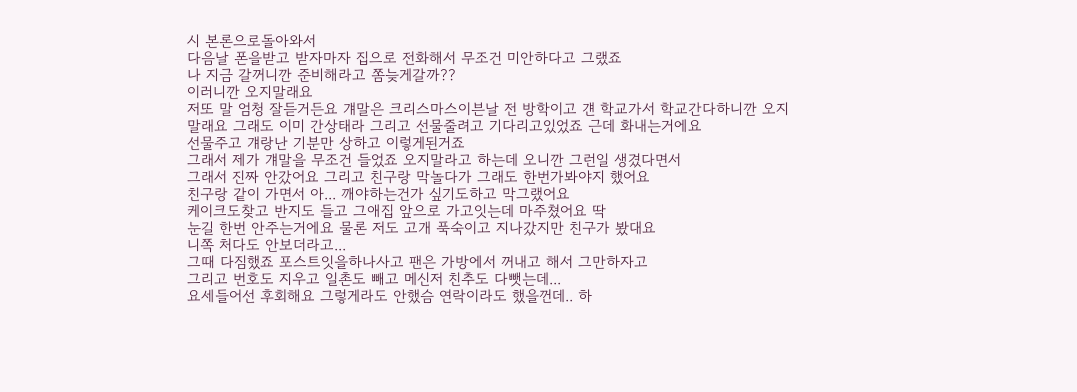시 본론으로돌아와서
다음날 폰을받고 받자마자 집으로 전화해서 무조건 미안하다고 그랬죠
나 지금 갈꺼니깐 준비해라고 쫌늦게갈까??
이러니깐 오지말래요
저또 말 엄청 잘듣거든요 걔말은 크리스마스이븐날 전 방학이고 걘 학교가서 학교간다하니깐 오지
말래요 그래도 이미 간상태라 그리고 선물줄려고 기다리고있었죠 근데 화내는거에요
선물주고 걔랑난 기분만 상하고 이렇게된거죠
그래서 제가 걔말을 무조건 들었죠 오지말라고 하는데 오니깐 그런일 생겼다면서
그래서 진짜 안갔어요 그리고 친구랑 막놀다가 그래도 한번가봐야지 했어요
친구랑 같이 가면서 아... 깨야하는건가 싶기도하고 막그랬어요
케이크도찾고 반지도 들고 그애집 앞으로 가고잇는데 마주쳤어요 딱
눈길 한번 안주는거에요 물론 저도 고개 푹숙이고 지나갔지만 친구가 봤대요
니쪽 처다도 안보더라고...
그때 다짐했죠 포스트잇을하나사고 팬은 가방에서 꺼내고 해서 그만하자고
그리고 번호도 지우고 일촌도 빼고 메신저 친추도 다뺏는데...
요세들어선 후회해요 그렇게라도 안했슴 연락이라도 했을껀데.. 하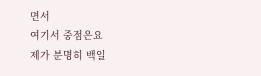면서
여기서 중점은요
제가 분명히 백일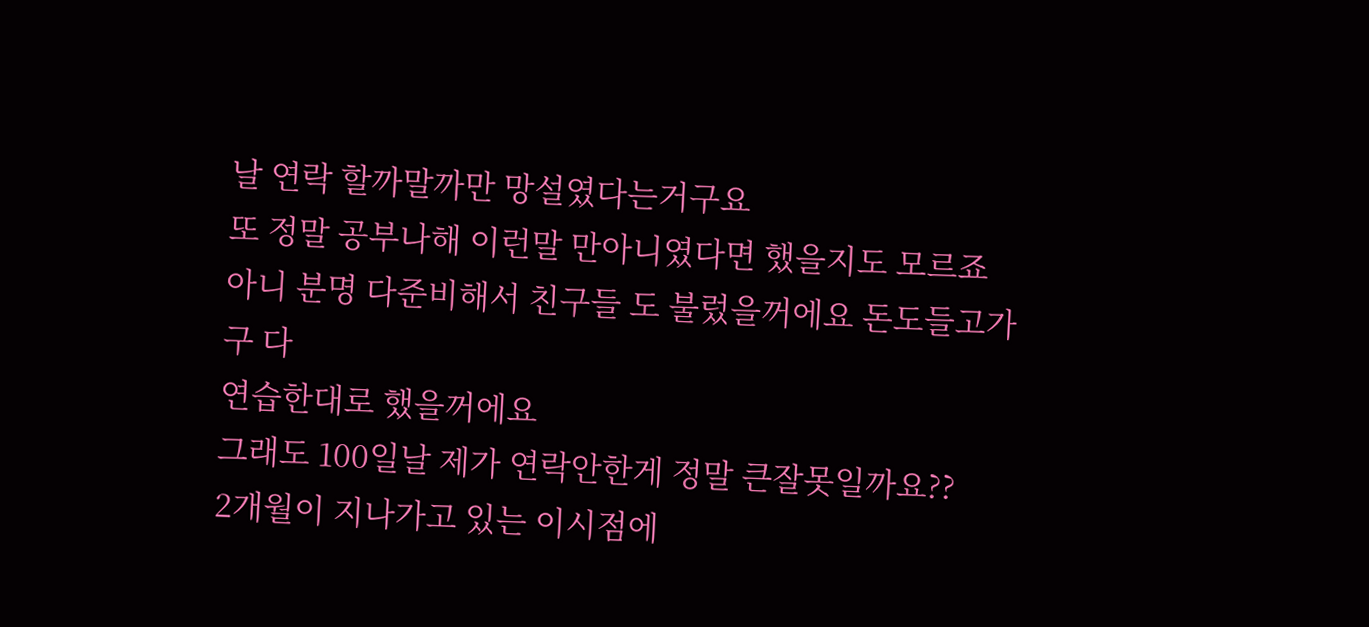날 연락 할까말까만 망설였다는거구요
또 정말 공부나해 이런말 만아니였다면 했을지도 모르죠
아니 분명 다준비해서 친구들 도 불렀을꺼에요 돈도들고가구 다
연습한대로 했을꺼에요
그래도 100일날 제가 연락안한게 정말 큰잘못일까요??
2개월이 지나가고 있는 이시점에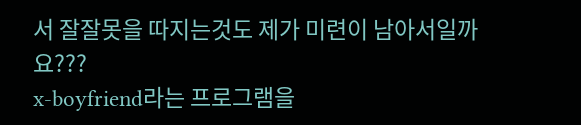서 잘잘못을 따지는것도 제가 미련이 남아서일까요???
x-boyfriend라는 프로그램을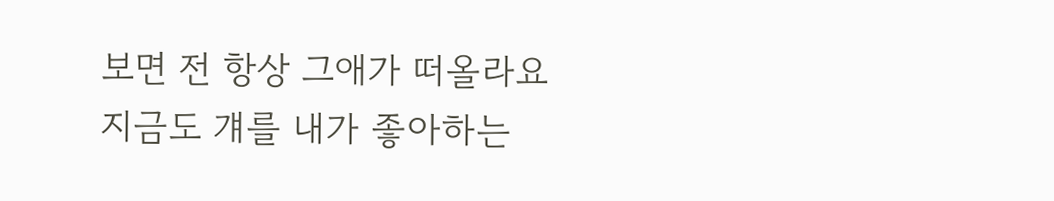보면 전 항상 그애가 떠올라요
지금도 걔를 내가 좋아하는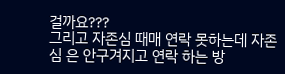걸까요???
그리고 자존심 때매 연락 못하는데 자존심 은 안구겨지고 연락 하는 방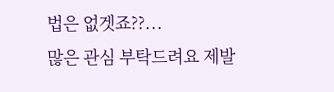법은 없겟죠??...
많은 관심 부탁드려요 제발